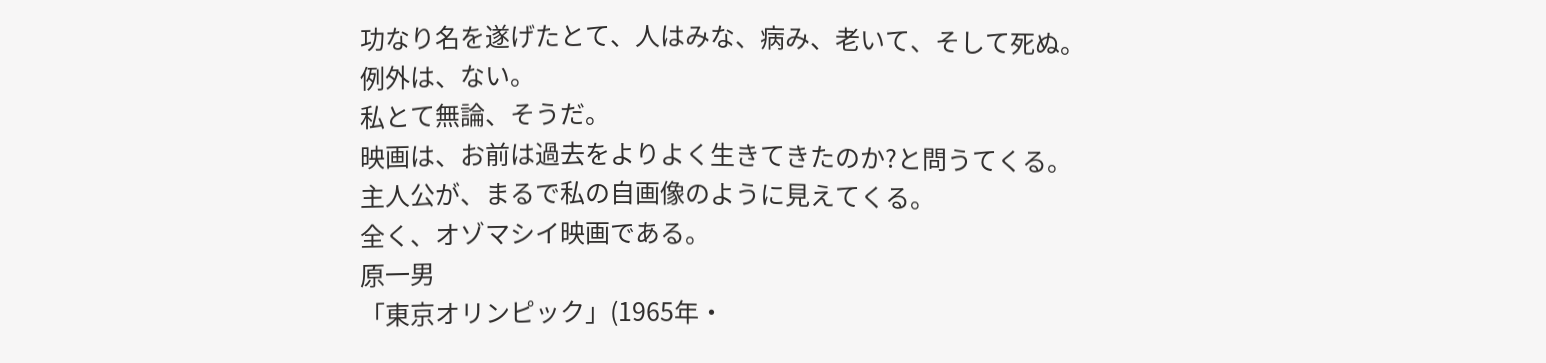功なり名を遂げたとて、人はみな、病み、老いて、そして死ぬ。
例外は、ない。
私とて無論、そうだ。
映画は、お前は過去をよりよく生きてきたのか?と問うてくる。
主人公が、まるで私の自画像のように見えてくる。
全く、オゾマシイ映画である。
原一男
「東京オリンピック」(1965年・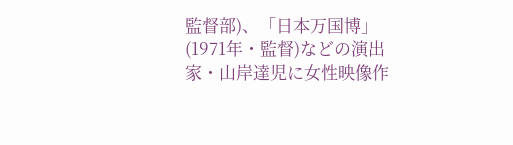監督部)、「日本万国博」(1971年・監督)などの演出家・山岸達児に女性映像作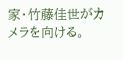家・竹藤佳世がカメラを向ける。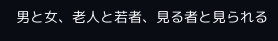男と女、老人と若者、見る者と見られる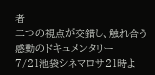者
二つの視点が交錯し、触れ合う感動のドキュメンタリー
7/21池袋シネマロサ21時よ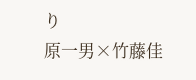り
原一男×竹藤佳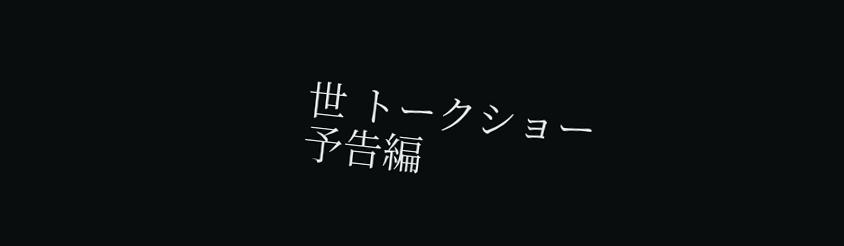世 トークショー
予告編